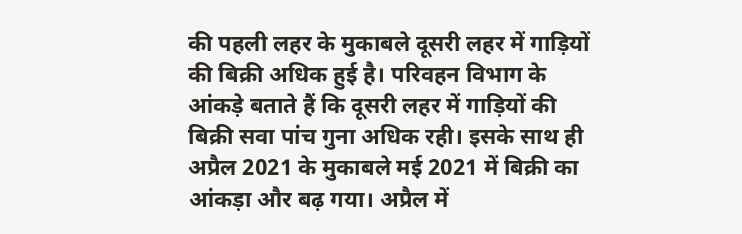की पहली लहर के मुकाबले दूसरी लहर में गाड़ियों की बिक्री अधिक हुई है। परिवहन विभाग के आंकड़े बताते हैं कि दूसरी लहर में गाड़ियों की बिक्री सवा पांच गुना अधिक रही। इसके साथ ही अप्रैल 2021 के मुकाबले मई 2021 में बिक्री का आंकड़ा और बढ़ गया। अप्रैल में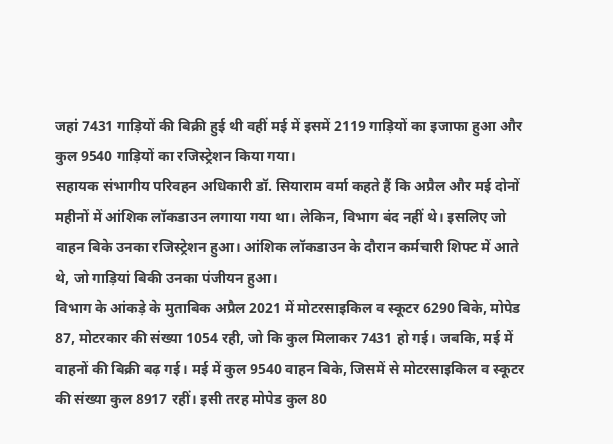जहां 7431 गाड़ियों की बिक्री हुई थी वहीं मई में इसमें 2119 गाड़ियों का इजाफा हुआ और कुल 9540 गाड़ियों का रजिस्ट्रेशन किया गया।
सहायक संभागीय परिवहन अधिकारी डॉ. सियाराम वर्मा कहते हैं कि अप्रैल और मई दोनों महीनों में आंशिक लॉकडाउन लगाया गया था। लेकिन, विभाग बंद नहीं थे। इसलिए जो वाहन बिके उनका रजिस्ट्रेशन हुआ। आंशिक लॉकडाउन के दौरान कर्मचारी शिफ्ट में आते थे, जो गाड़ियां बिकी उनका पंजीयन हुआ।
विभाग के आंकड़े के मुताबिक अप्रैल 2021 में मोटरसाइकिल व स्कूटर 6290 बिके, मोपेड 87, मोटरकार की संख्या 1054 रही, जो कि कुल मिलाकर 7431 हो गई। जबकि, मई में वाहनों की बिक्री बढ़ गई। मई में कुल 9540 वाहन बिके, जिसमें से मोटरसाइकिल व स्कूटर की संख्या कुल 8917 रहीं। इसी तरह मोपेड कुल 80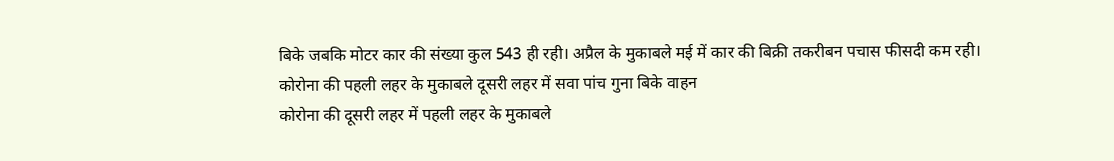बिके जबकि मोटर कार की संख्या कुल 543 ही रही। अप्रैल के मुकाबले मई में कार की बिक्री तकरीबन पचास फीसदी कम रही।
कोरोना की पहली लहर के मुकाबले दूसरी लहर में सवा पांच गुना बिके वाहन
कोरोना की दूसरी लहर में पहली लहर के मुकाबले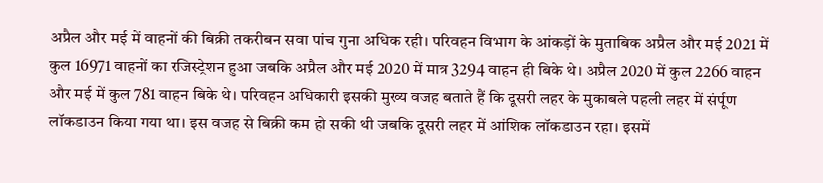अप्रैल और मई में वाहनों की बिक्री तकरीबन सवा पांच गुना अधिक रही। परिवहन विभाग के आंकड़ों के मुताबिक अप्रैल और मई 2021 में कुल 16971 वाहनों का रजिस्ट्रेशन हुआ जबकि अप्रैल और मई 2020 में मात्र 3294 वाहन ही बिके थे। अप्रैल 2020 में कुल 2266 वाहन और मई में कुल 781 वाहन बिके थे। परिवहन अधिकारी इसकी मुख्य वजह बताते हैं कि दूसरी लहर के मुकाबले पहली लहर में संर्पूण लॉकडाउन किया गया था। इस वजह से बिक्री कम हो सकी थी जबकि दूसरी लहर में आंशिक लॉकडाउन रहा। इसमें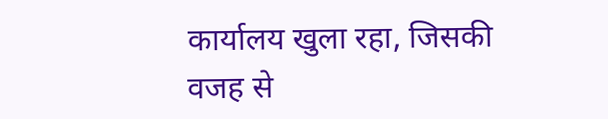कार्यालय खुला रहा, जिसकी वजह से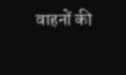वाहनों की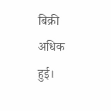बिक्री अधिक हुई।